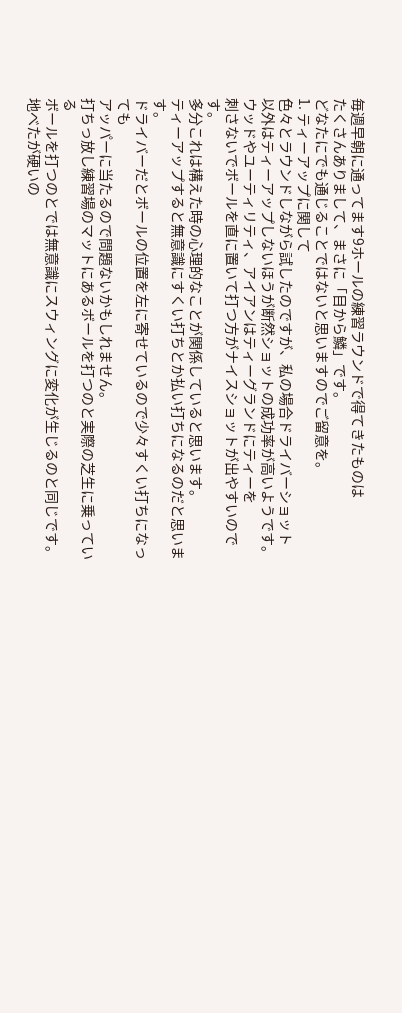毎週早朝に通ってます9ホールの練習ラウンドで得てきたものは
たくさんありまして、まさに「目から鱗」です。
どなたにでも通じることではないと思いますのでご留意を。
1. ティーアップに関して
色々とラウンドしながら試したのですが、私の場合ドライバーショット
以外はティーアップしないほうが断然ショットの成功率が高いようです。
ウッドやユーティリティ、アイアンはティーグランドにティーを
刺さないでボールを直に置いて打つ方がナイスショットが出やすいのです。
多分これは構えた時の心理的なことが関係していると思います。
ティーアップすると無意識にすくい打ちとか払い打ちになるのだと思います。
ドライバーだとボールの位置を左に寄せているので少々すくい打ちになっても
アッパーに当たるので問題ないかもしれません。
打ちっ放し練習場のマットにあるボールを打つのと実際の芝生に乗っている
ボールを打つのとでは無意識にスウィングに変化が生じるのと同じです。
地べたが硬いの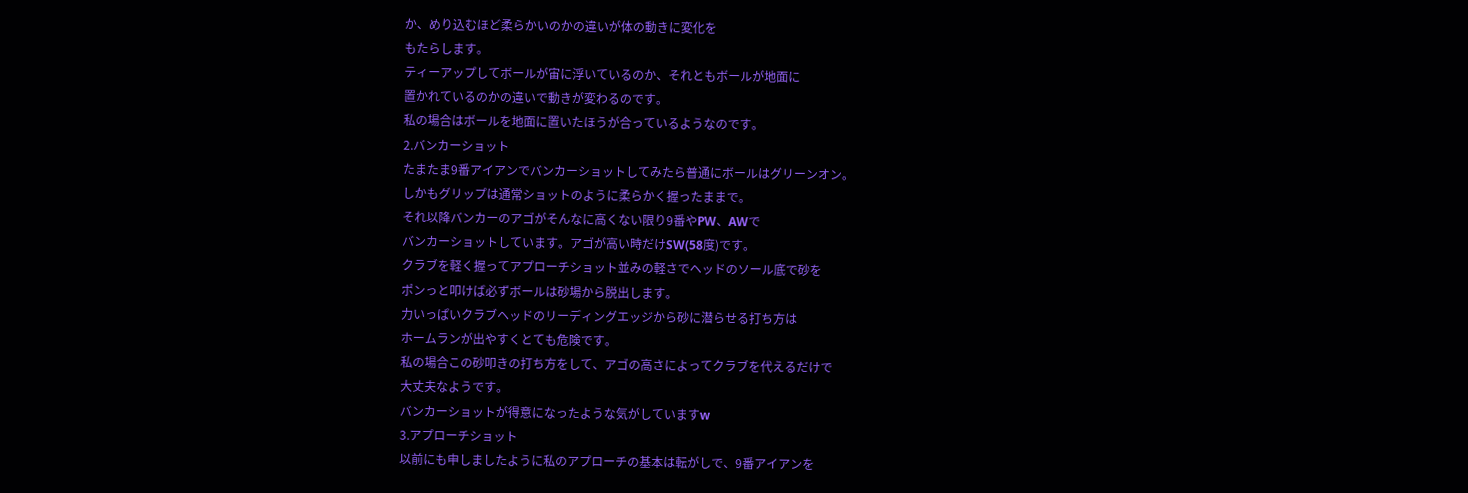か、めり込むほど柔らかいのかの違いが体の動きに変化を
もたらします。
ティーアップしてボールが宙に浮いているのか、それともボールが地面に
置かれているのかの違いで動きが変わるのです。
私の場合はボールを地面に置いたほうが合っているようなのです。
2.バンカーショット
たまたま9番アイアンでバンカーショットしてみたら普通にボールはグリーンオン。
しかもグリップは通常ショットのように柔らかく握ったままで。
それ以降バンカーのアゴがそんなに高くない限り9番やPW、AWで
バンカーショットしています。アゴが高い時だけSW(58度)です。
クラブを軽く握ってアプローチショット並みの軽さでヘッドのソール底で砂を
ポンっと叩けば必ずボールは砂場から脱出します。
力いっぱいクラブヘッドのリーディングエッジから砂に潜らせる打ち方は
ホームランが出やすくとても危険です。
私の場合この砂叩きの打ち方をして、アゴの高さによってクラブを代えるだけで
大丈夫なようです。
バンカーショットが得意になったような気がしていますw
3.アプローチショット
以前にも申しましたように私のアプローチの基本は転がしで、9番アイアンを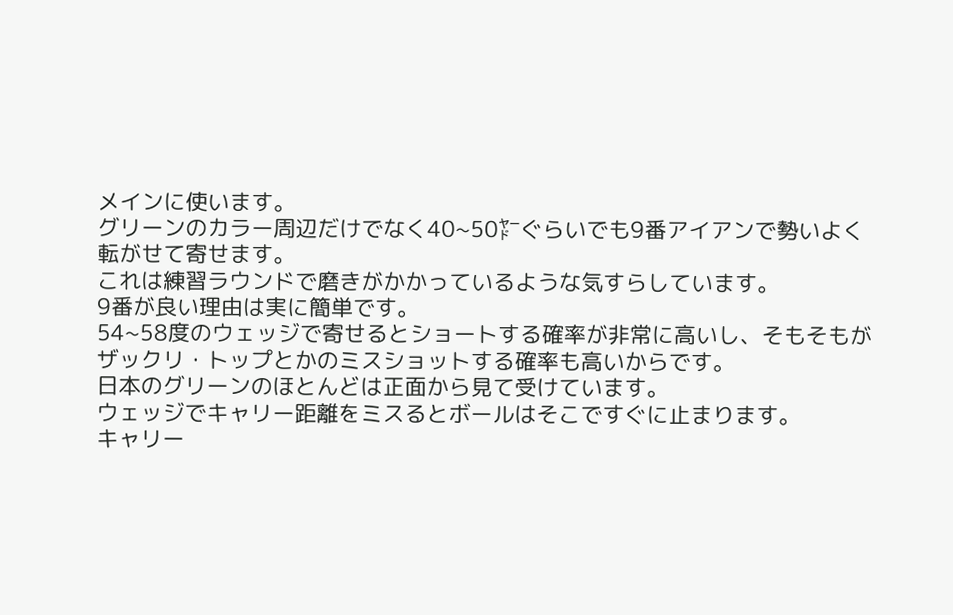メインに使います。
グリーンのカラー周辺だけでなく40~50㍎ぐらいでも9番アイアンで勢いよく
転がせて寄せます。
これは練習ラウンドで磨きがかかっているような気すらしています。
9番が良い理由は実に簡単です。
54~58度のウェッジで寄せるとショートする確率が非常に高いし、そもそもが
ザックリ・トップとかのミスショットする確率も高いからです。
日本のグリーンのほとんどは正面から見て受けています。
ウェッジでキャリー距離をミスるとボールはそこですぐに止まります。
キャリー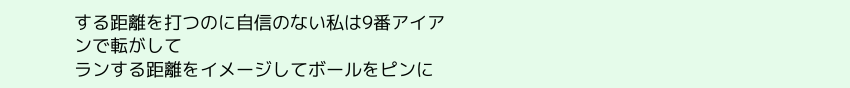する距離を打つのに自信のない私は9番アイアンで転がして
ランする距離をイメージしてボールをピンに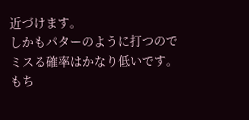近づけます。
しかもパターのように打つのでミスる確率はかなり低いです。
もち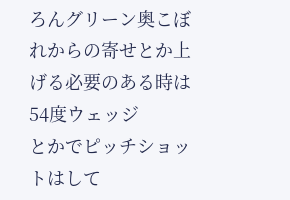ろんグリーン奥こぼれからの寄せとか上げる必要のある時は54度ウェッジ
とかでピッチショットはして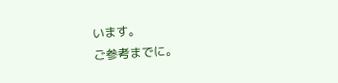います。
ご参考までに。